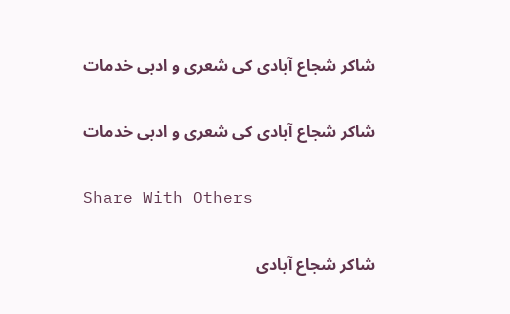شاکر شجاع آبادی کی شعری و ادبی خدمات

شاکر شجاع آبادی کی شعری و ادبی خدمات

Share With Others

شاکر شجاع آبادی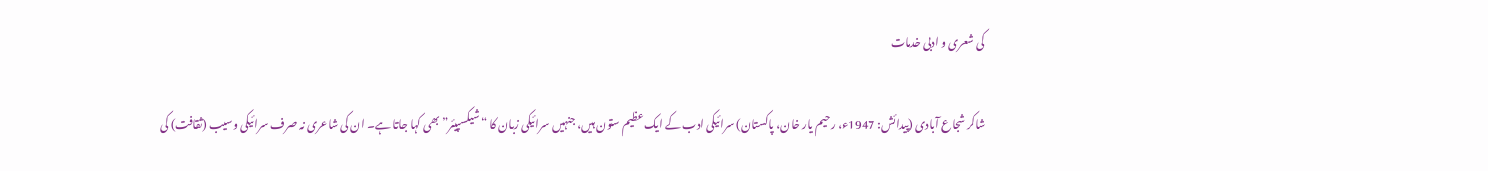کی شعری و ادبی خدمات

شاکر شجاع آبادی (پیدائش: 1947ء، رحیم یار خان، پاکستان) سرائیکی ادب کے ایک عظیم ستون ہیں، جنہیں سرائیکی زبان کا “شیکسپیئر” بھی کہا جاتا ہے۔ ان کی شاعری نہ صرف سرائیکی وسیب (ثقافت) کی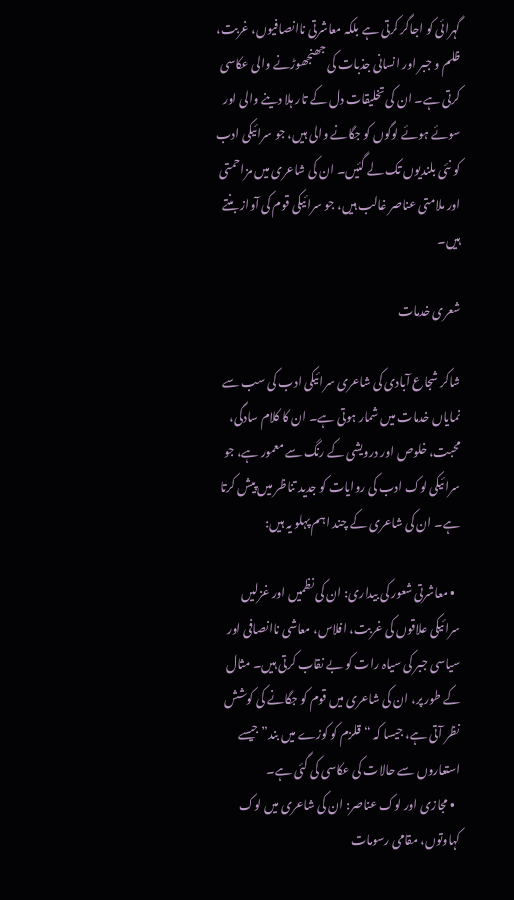گہرائی کو اجاگر کرتی ہے بلکہ معاشرتی ناانصافیوں، غربت، ظلم و جبر اور انسانی جذبات کی جھنجھوڑنے والی عکاسی کرتی ہے۔ ان کی تخلیقات دل کے تار ہلا دینے والی اور سوئے ہوئے لوگوں کو جگانے والی ہیں، جو سرائیکی ادب کو نئی بلندیوں تک لے گئیں۔ ان کی شاعری میں مزاحمتی اور ملامتی عناصر غالب ہیں، جو سرائیکی قوم کی آواز بنتے ہیں۔

شعری خدمات

شاکر شجاع آبادی کی شاعری سرائیکی ادب کی سب سے نمایاں خدمات میں شمار ہوتی ہے۔ ان کا کلام سادگی، محبت، خلوص اور درویشی کے رنگ سے معمور ہے، جو سرائیکی لوک ادب کی روایات کو جدید تناظر میں پیش کرتا ہے۔ ان کی شاعری کے چند اہم پہلو یہ ہیں:

  • معاشرتی شعور کی بیداری: ان کی نظمیں اور غزلیں سرائیکی علاقوں کی غربت، افلاس، معاشی ناانصافی اور سیاسی جبر کی سیاہ رات کو بے نقاب کرتی ہیں۔ مثال کے طور پر، ان کی شاعری میں قوم کو جگانے کی کوشش نظر آتی ہے، جیسا کہ “قلزم کو کوزے میں بند” جیسے استعاروں سے حالات کی عکاسی کی گئی ہے۔
  • مجازی اور لوک عناصر: ان کی شاعری میں لوک کہاوتوں، مقامی رسومات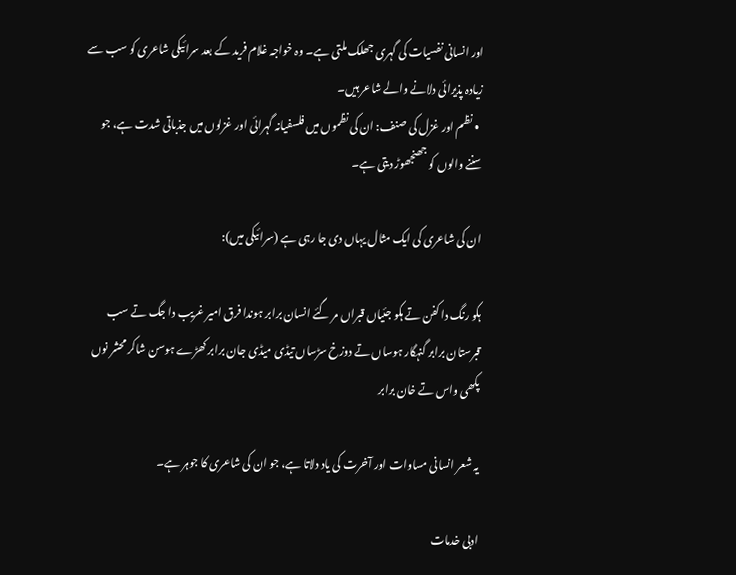اور انسانی نفسیات کی گہری جھلک ملتی ہے۔ وہ خواجہ غلام فرید کے بعد سرائیکی شاعری کو سب سے زیادہ پذیرائی دلانے والے شاعر ہیں۔
  • نظم اور غزل کی صنف: ان کی نظموں میں فلسفیانہ گہرائی اور غزلوں میں جذباتی شدت ہے، جو سننے والوں کو جھنجھوڑ دیتی ہے۔

ان کی شاعری کی ایک مثال یہاں دی جا رہی ہے (سرائیکی میں):

ہکو رنگ دا کفن تے ہکو جئیاں قبراں مر گئے انسان برابر ہوندا فرق امیر غریب دا جگ تے سب قبرستان برابر گنہگار ہوساں تے دوزخ سڑساں تیڈی میڈی جان برابر کھڑے ہوسن شاکر محشر نوں پکھی واس تے خان برابر

یہ شعر انسانی مساوات اور آخرت کی یاد دلاتا ہے، جو ان کی شاعری کا جوہر ہے۔

ادبی خدمات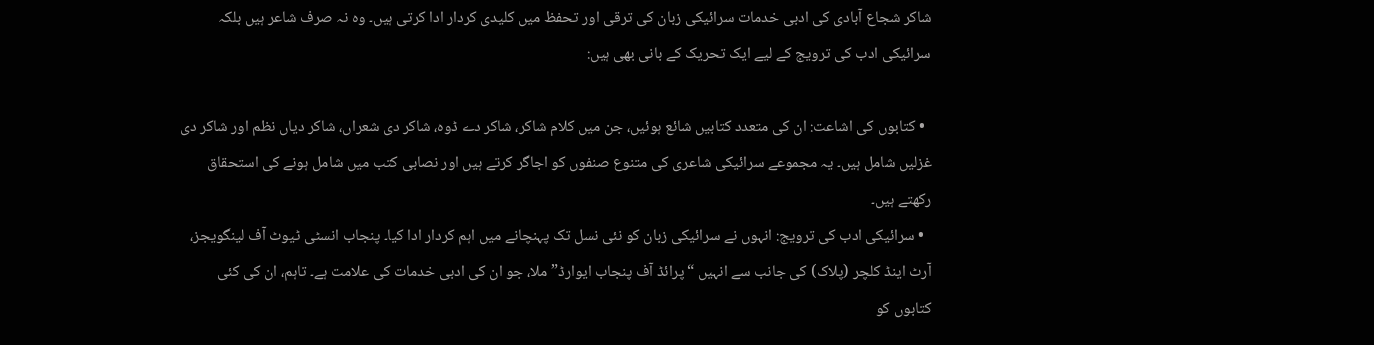شاکر شجاع آبادی کی ادبی خدمات سرائیکی زبان کی ترقی اور تحفظ میں کلیدی کردار ادا کرتی ہیں۔ وہ نہ صرف شاعر ہیں بلکہ سرائیکی ادب کی ترویج کے لیے ایک تحریک کے بانی بھی ہیں:

  • کتابوں کی اشاعت: ان کی متعدد کتابیں شائع ہوئیں، جن میں کلام شاکر، شاکر دے ڈوہ، شاکر دی شعراں، شاکر دیاں نظم اور شاکر دی غزلیں شامل ہیں۔ یہ مجموعے سرائیکی شاعری کی متنوع صنفوں کو اجاگر کرتے ہیں اور نصابی کتب میں شامل ہونے کی استحقاق رکھتے ہیں۔
  • سرائیکی ادب کی ترویج: انہوں نے سرائیکی زبان کو نئی نسل تک پہنچانے میں اہم کردار ادا کیا۔ پنجاب انسٹی ٹیوٹ آف لینگویجز، آرٹ اینڈ کلچر (پلاک) کی جانب سے انہیں “پرائڈ آف پنجاب ایوارڈ” ملا، جو ان کی ادبی خدمات کی علامت ہے۔ تاہم، ان کی کئی کتابوں کو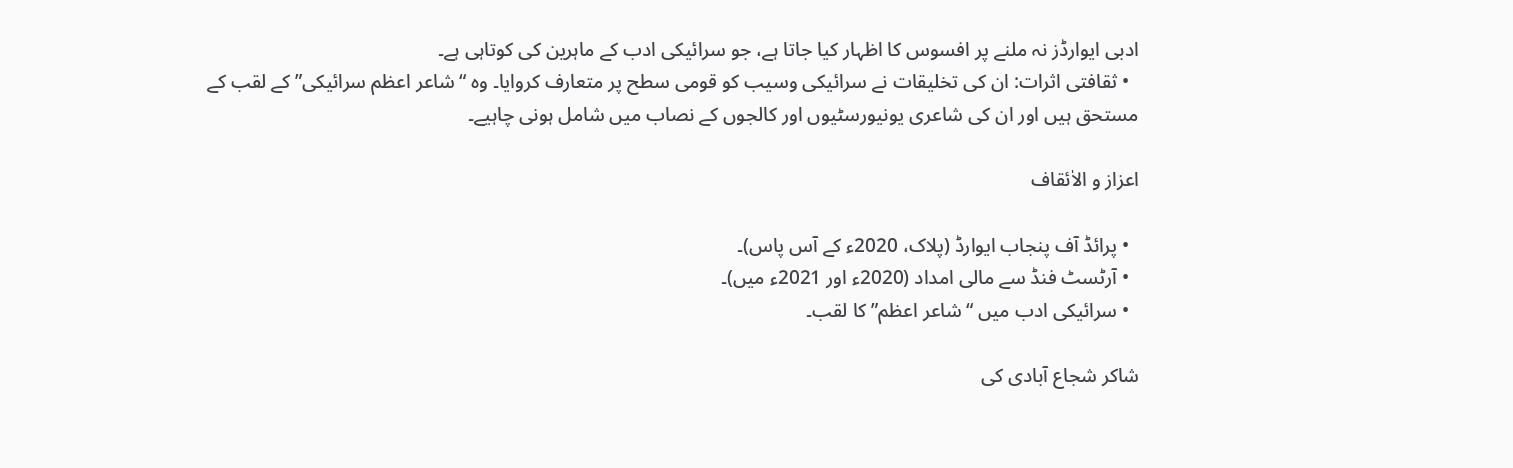ادبی ایوارڈز نہ ملنے پر افسوس کا اظہار کیا جاتا ہے، جو سرائیکی ادب کے ماہرین کی کوتاہی ہے۔
  • ثقافتی اثرات: ان کی تخلیقات نے سرائیکی وسیب کو قومی سطح پر متعارف کروایا۔ وہ “شاعر اعظم سرائیکی” کے لقب کے مستحق ہیں اور ان کی شاعری یونیورسٹیوں اور کالجوں کے نصاب میں شامل ہونی چاہیے۔

اعزاز و الاٰئقاف

  • پرائڈ آف پنجاب ایوارڈ (پلاک، 2020ء کے آس پاس)۔
  • آرٹسٹ فنڈ سے مالی امداد (2020ء اور 2021ء میں)۔
  • سرائیکی ادب میں “شاعر اعظم” کا لقب۔

شاکر شجاع آبادی کی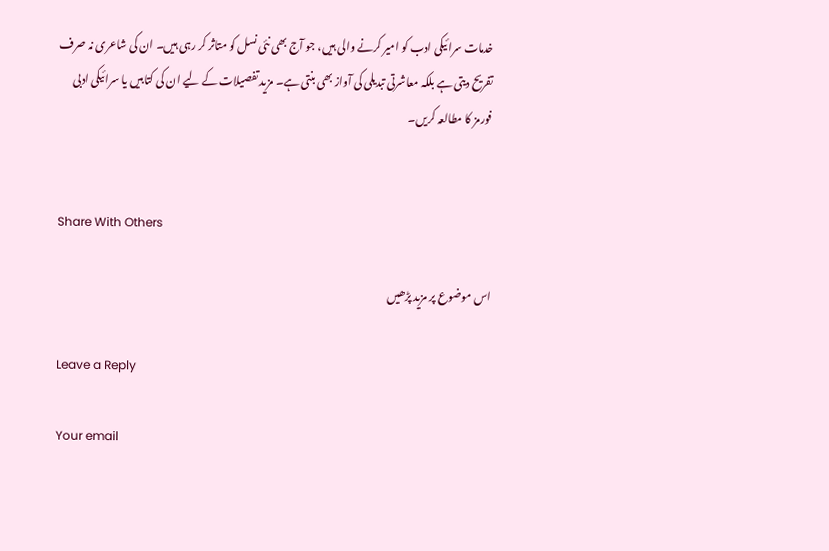خدمات سرائیکی ادب کو امیر کرنے والی ہیں، جو آج بھی نئی نسل کو متاثر کر رہی ہیں۔ ان کی شاعری نہ صرف تفریح دیتی ہے بلکہ معاشرتی تبدیلی کی آواز بھی بنتی ہے۔ مزید تفصیلات کے لیے ان کی کتابیں یا سرائیکی ادبی فورمز کا مطالعہ کریں۔


Share With Others

اس موضوع پر مزید پڑھیں

Leave a Reply

Your email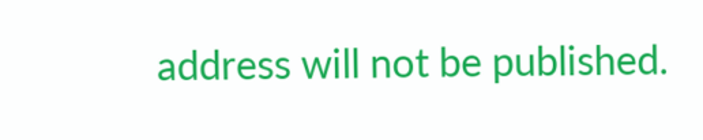address will not be published.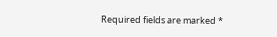Required fields are marked *